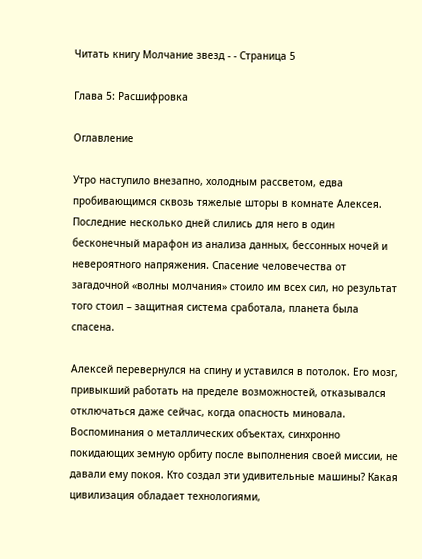Читать книгу Молчание звезд - - Страница 5

Глава 5: Расшифровка

Оглавление

Утро наступило внезапно, холодным рассветом, едва пробивающимся сквозь тяжелые шторы в комнате Алексея. Последние несколько дней слились для него в один бесконечный марафон из анализа данных, бессонных ночей и невероятного напряжения. Спасение человечества от загадочной «волны молчания» стоило им всех сил, но результат того стоил – защитная система сработала, планета была спасена.

Алексей перевернулся на спину и уставился в потолок. Его мозг, привыкший работать на пределе возможностей, отказывался отключаться даже сейчас, когда опасность миновала. Воспоминания о металлических объектах, синхронно покидающих земную орбиту после выполнения своей миссии, не давали ему покоя. Кто создал эти удивительные машины? Какая цивилизация обладает технологиями,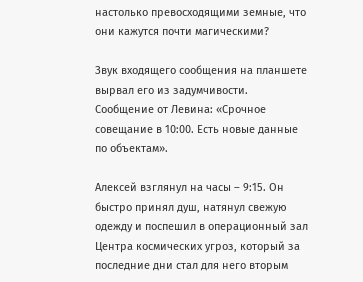настолько превосходящими земные, что они кажутся почти магическими?

Звук входящего сообщения на планшете вырвал его из задумчивости. Сообщение от Левина: «Срочное совещание в 10:00. Есть новые данные по объектам».

Алексей взглянул на часы – 9:15. Он быстро принял душ, натянул свежую одежду и поспешил в операционный зал Центра космических угроз, который за последние дни стал для него вторым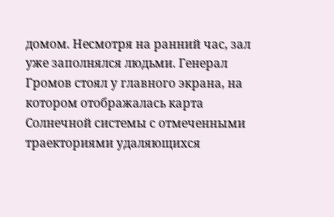домом. Несмотря на ранний час, зал уже заполнялся людьми. Генерал Громов стоял у главного экрана, на котором отображалась карта Солнечной системы с отмеченными траекториями удаляющихся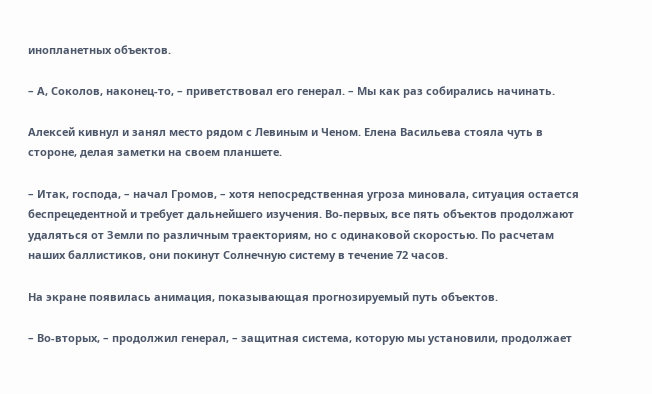инопланетных объектов.

– А, Соколов, наконец-то, – приветствовал его генерал. – Мы как раз собирались начинать.

Алексей кивнул и занял место рядом с Левиным и Ченом. Елена Васильева стояла чуть в стороне, делая заметки на своем планшете.

– Итак, господа, – начал Громов, – хотя непосредственная угроза миновала, ситуация остается беспрецедентной и требует дальнейшего изучения. Во-первых, все пять объектов продолжают удаляться от Земли по различным траекториям, но с одинаковой скоростью. По расчетам наших баллистиков, они покинут Солнечную систему в течение 72 часов.

На экране появилась анимация, показывающая прогнозируемый путь объектов.

– Во-вторых, – продолжил генерал, – защитная система, которую мы установили, продолжает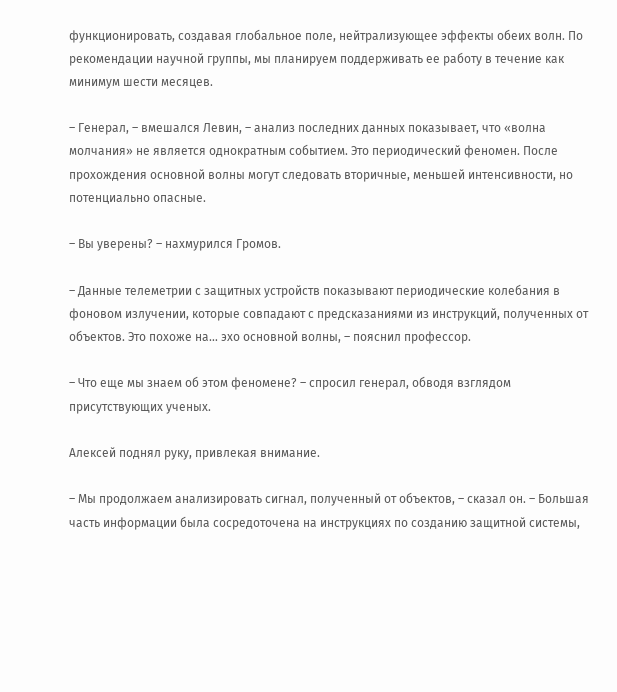функционировать, создавая глобальное поле, нейтрализующее эффекты обеих волн. По рекомендации научной группы, мы планируем поддерживать ее работу в течение как минимум шести месяцев.

– Генерал, – вмешался Левин, – анализ последних данных показывает, что «волна молчания» не является однократным событием. Это периодический феномен. После прохождения основной волны могут следовать вторичные, меньшей интенсивности, но потенциально опасные.

– Вы уверены? – нахмурился Громов.

– Данные телеметрии с защитных устройств показывают периодические колебания в фоновом излучении, которые совпадают с предсказаниями из инструкций, полученных от объектов. Это похоже на… эхо основной волны, – пояснил профессор.

– Что еще мы знаем об этом феномене? – спросил генерал, обводя взглядом присутствующих ученых.

Алексей поднял руку, привлекая внимание.

– Мы продолжаем анализировать сигнал, полученный от объектов, – сказал он. – Большая часть информации была сосредоточена на инструкциях по созданию защитной системы,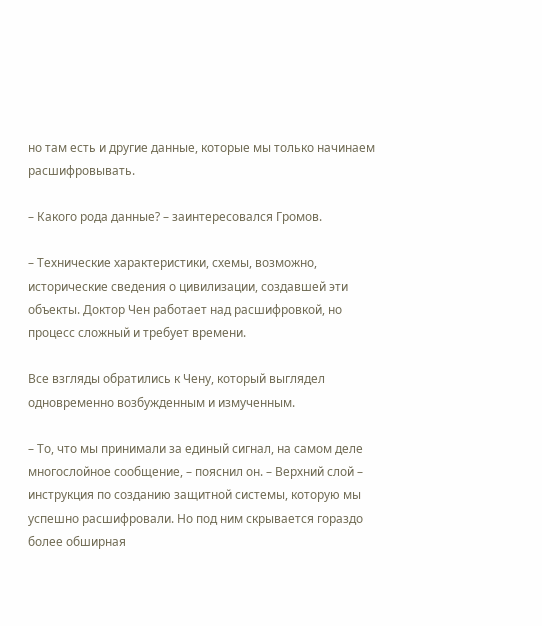но там есть и другие данные, которые мы только начинаем расшифровывать.

– Какого рода данные? – заинтересовался Громов.

– Технические характеристики, схемы, возможно, исторические сведения о цивилизации, создавшей эти объекты. Доктор Чен работает над расшифровкой, но процесс сложный и требует времени.

Все взгляды обратились к Чену, который выглядел одновременно возбужденным и измученным.

– То, что мы принимали за единый сигнал, на самом деле многослойное сообщение, – пояснил он. – Верхний слой – инструкция по созданию защитной системы, которую мы успешно расшифровали. Но под ним скрывается гораздо более обширная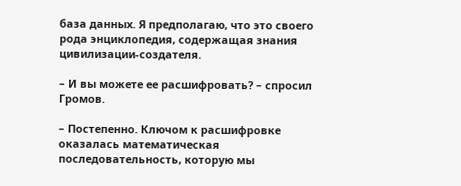база данных. Я предполагаю, что это своего рода энциклопедия, содержащая знания цивилизации-создателя.

– И вы можете ее расшифровать? – спросил Громов.

– Постепенно. Ключом к расшифровке оказалась математическая последовательность, которую мы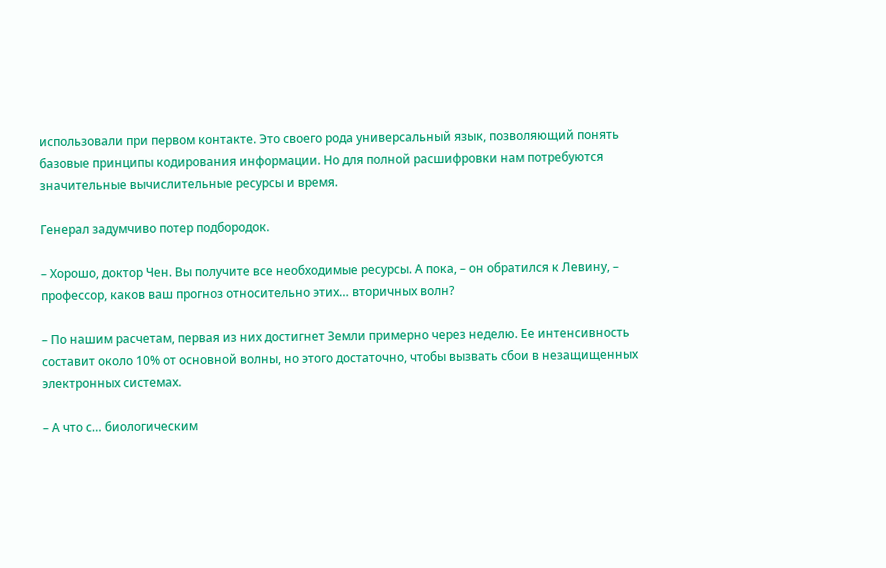использовали при первом контакте. Это своего рода универсальный язык, позволяющий понять базовые принципы кодирования информации. Но для полной расшифровки нам потребуются значительные вычислительные ресурсы и время.

Генерал задумчиво потер подбородок.

– Хорошо, доктор Чен. Вы получите все необходимые ресурсы. А пока, – он обратился к Левину, – профессор, каков ваш прогноз относительно этих… вторичных волн?

– По нашим расчетам, первая из них достигнет Земли примерно через неделю. Ее интенсивность составит около 10% от основной волны, но этого достаточно, чтобы вызвать сбои в незащищенных электронных системах.

– А что с… биологическим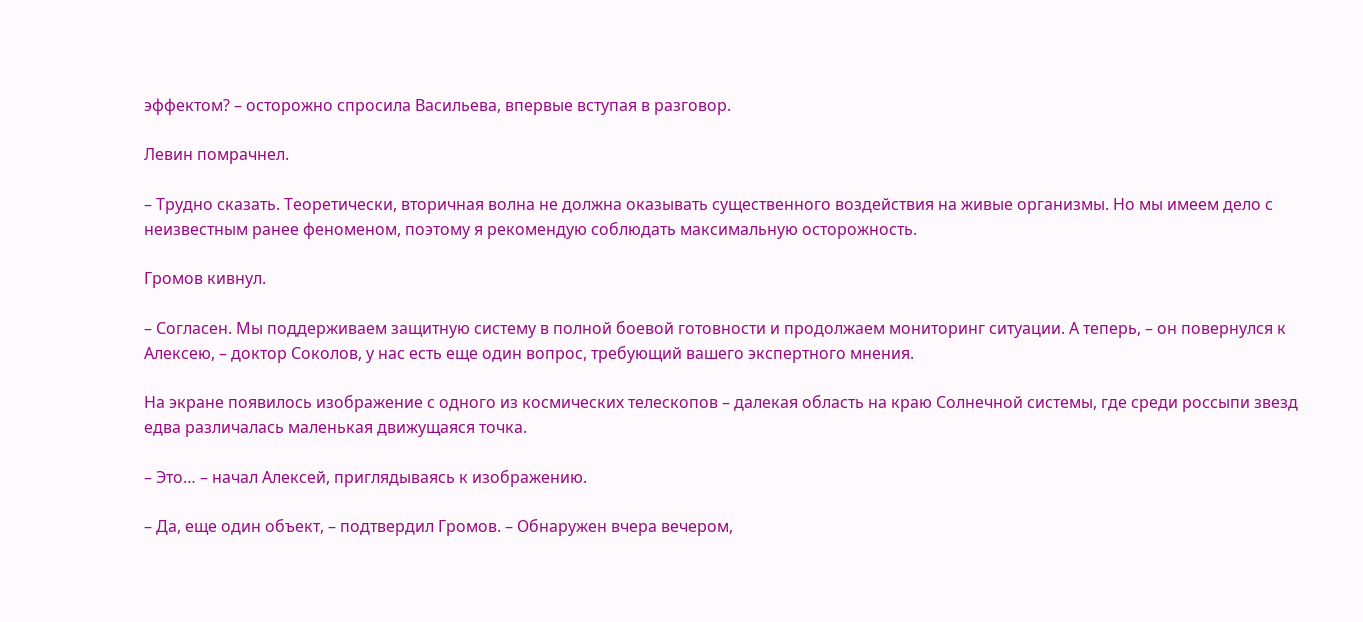эффектом? – осторожно спросила Васильева, впервые вступая в разговор.

Левин помрачнел.

– Трудно сказать. Теоретически, вторичная волна не должна оказывать существенного воздействия на живые организмы. Но мы имеем дело с неизвестным ранее феноменом, поэтому я рекомендую соблюдать максимальную осторожность.

Громов кивнул.

– Согласен. Мы поддерживаем защитную систему в полной боевой готовности и продолжаем мониторинг ситуации. А теперь, – он повернулся к Алексею, – доктор Соколов, у нас есть еще один вопрос, требующий вашего экспертного мнения.

На экране появилось изображение с одного из космических телескопов – далекая область на краю Солнечной системы, где среди россыпи звезд едва различалась маленькая движущаяся точка.

– Это… – начал Алексей, приглядываясь к изображению.

– Да, еще один объект, – подтвердил Громов. – Обнаружен вчера вечером,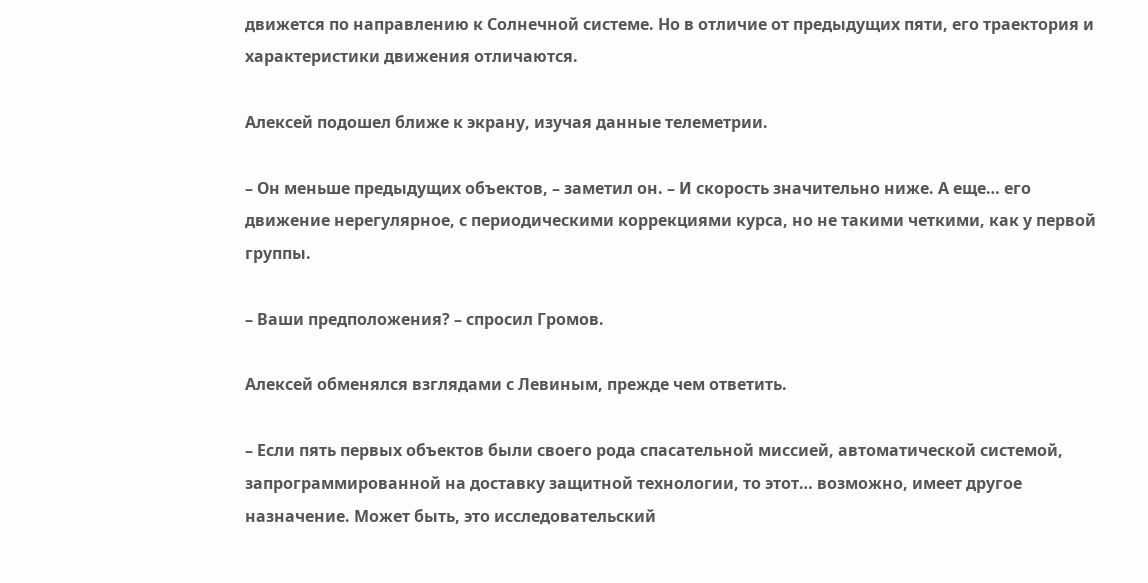движется по направлению к Солнечной системе. Но в отличие от предыдущих пяти, его траектория и характеристики движения отличаются.

Алексей подошел ближе к экрану, изучая данные телеметрии.

– Он меньше предыдущих объектов, – заметил он. – И скорость значительно ниже. А еще… его движение нерегулярное, с периодическими коррекциями курса, но не такими четкими, как у первой группы.

– Ваши предположения? – спросил Громов.

Алексей обменялся взглядами с Левиным, прежде чем ответить.

– Если пять первых объектов были своего рода спасательной миссией, автоматической системой, запрограммированной на доставку защитной технологии, то этот… возможно, имеет другое назначение. Может быть, это исследовательский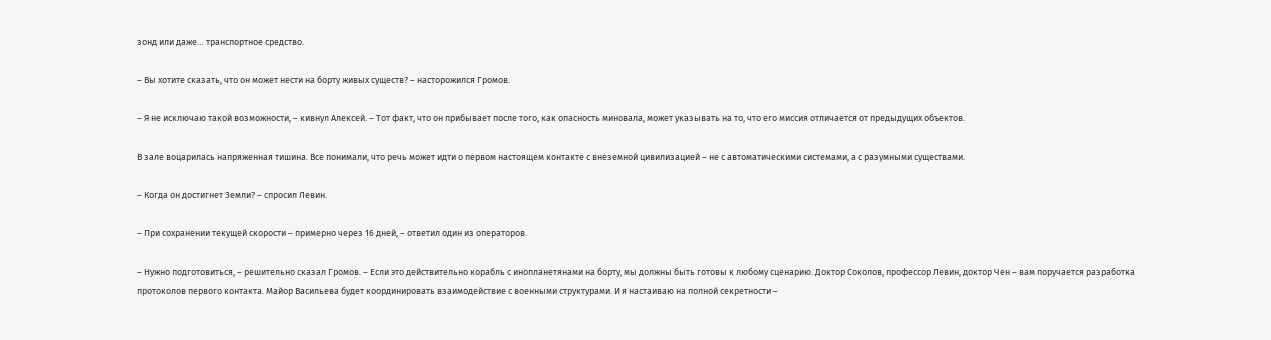зонд или даже… транспортное средство.

– Вы хотите сказать, что он может нести на борту живых существ? – насторожился Громов.

– Я не исключаю такой возможности, – кивнул Алексей. – Тот факт, что он прибывает после того, как опасность миновала, может указывать на то, что его миссия отличается от предыдущих объектов.

В зале воцарилась напряженная тишина. Все понимали, что речь может идти о первом настоящем контакте с внеземной цивилизацией – не с автоматическими системами, а с разумными существами.

– Когда он достигнет Земли? – спросил Левин.

– При сохранении текущей скорости – примерно через 16 дней, – ответил один из операторов.

– Нужно подготовиться, – решительно сказал Громов. – Если это действительно корабль с инопланетянами на борту, мы должны быть готовы к любому сценарию. Доктор Соколов, профессор Левин, доктор Чен – вам поручается разработка протоколов первого контакта. Майор Васильева будет координировать взаимодействие с военными структурами. И я настаиваю на полной секретности –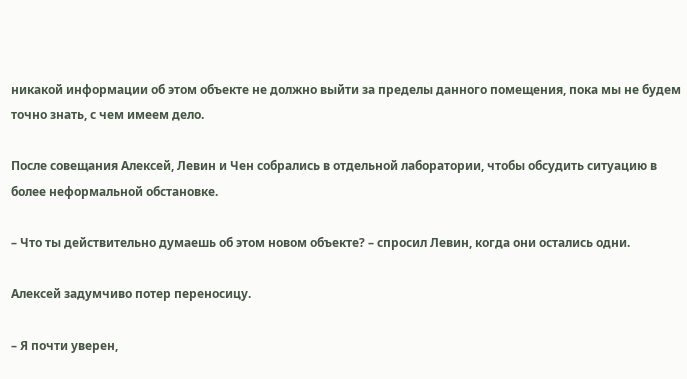никакой информации об этом объекте не должно выйти за пределы данного помещения, пока мы не будем точно знать, с чем имеем дело.

После совещания Алексей, Левин и Чен собрались в отдельной лаборатории, чтобы обсудить ситуацию в более неформальной обстановке.

– Что ты действительно думаешь об этом новом объекте? – спросил Левин, когда они остались одни.

Алексей задумчиво потер переносицу.

– Я почти уверен,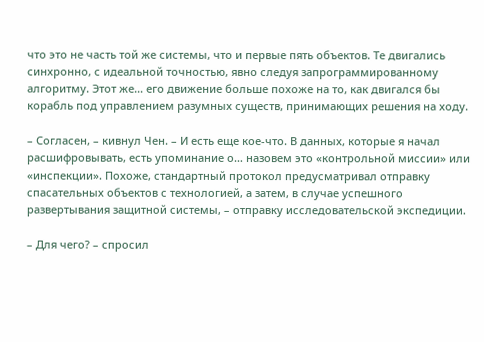что это не часть той же системы, что и первые пять объектов. Те двигались синхронно, с идеальной точностью, явно следуя запрограммированному алгоритму. Этот же… его движение больше похоже на то, как двигался бы корабль под управлением разумных существ, принимающих решения на ходу.

– Согласен, – кивнул Чен. – И есть еще кое-что. В данных, которые я начал расшифровывать, есть упоминание о… назовем это «контрольной миссии» или «инспекции». Похоже, стандартный протокол предусматривал отправку спасательных объектов с технологией, а затем, в случае успешного развертывания защитной системы, – отправку исследовательской экспедиции.

– Для чего? – спросил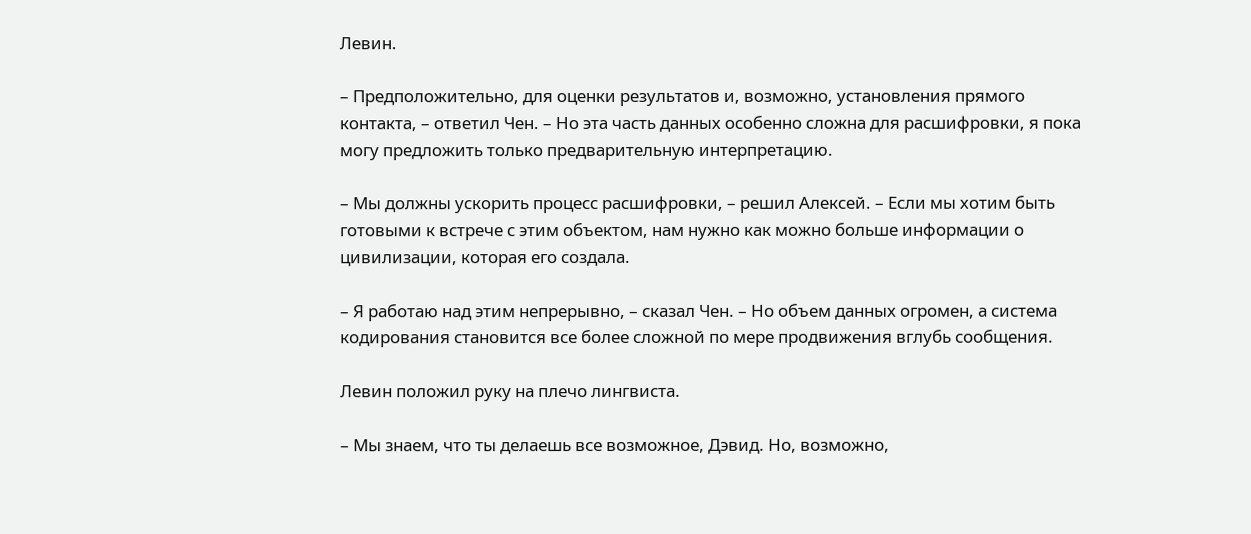Левин.

– Предположительно, для оценки результатов и, возможно, установления прямого контакта, – ответил Чен. – Но эта часть данных особенно сложна для расшифровки, я пока могу предложить только предварительную интерпретацию.

– Мы должны ускорить процесс расшифровки, – решил Алексей. – Если мы хотим быть готовыми к встрече с этим объектом, нам нужно как можно больше информации о цивилизации, которая его создала.

– Я работаю над этим непрерывно, – сказал Чен. – Но объем данных огромен, а система кодирования становится все более сложной по мере продвижения вглубь сообщения.

Левин положил руку на плечо лингвиста.

– Мы знаем, что ты делаешь все возможное, Дэвид. Но, возможно,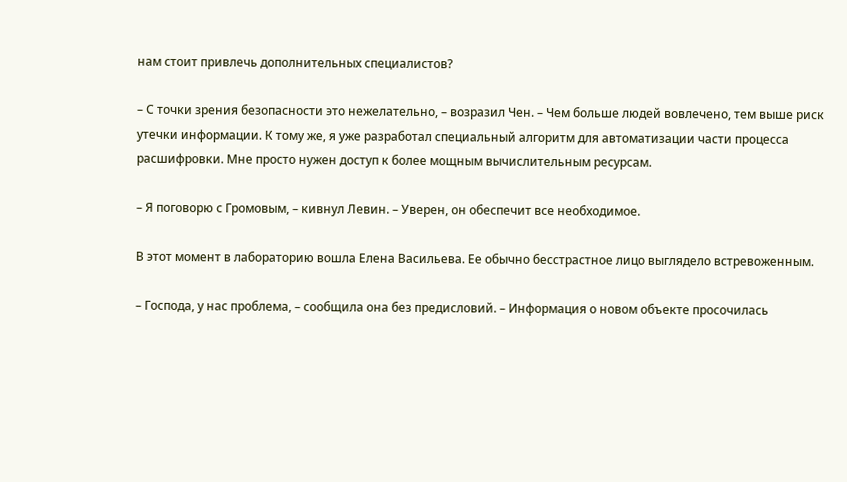нам стоит привлечь дополнительных специалистов?

– С точки зрения безопасности это нежелательно, – возразил Чен. – Чем больше людей вовлечено, тем выше риск утечки информации. К тому же, я уже разработал специальный алгоритм для автоматизации части процесса расшифровки. Мне просто нужен доступ к более мощным вычислительным ресурсам.

– Я поговорю с Громовым, – кивнул Левин. – Уверен, он обеспечит все необходимое.

В этот момент в лабораторию вошла Елена Васильева. Ее обычно бесстрастное лицо выглядело встревоженным.

– Господа, у нас проблема, – сообщила она без предисловий. – Информация о новом объекте просочилась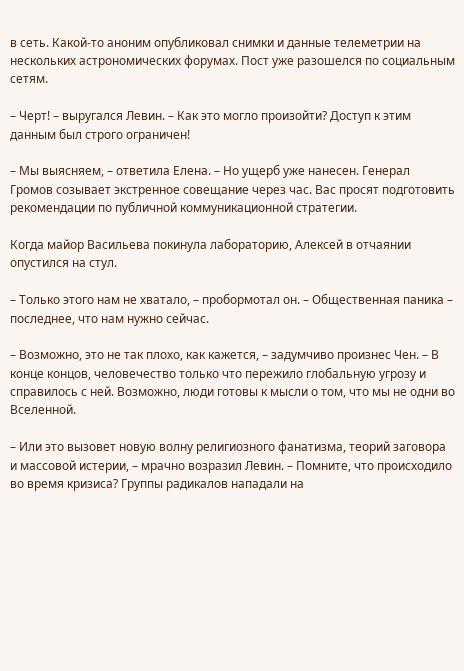в сеть. Какой-то аноним опубликовал снимки и данные телеметрии на нескольких астрономических форумах. Пост уже разошелся по социальным сетям.

– Черт! – выругался Левин. – Как это могло произойти? Доступ к этим данным был строго ограничен!

– Мы выясняем, – ответила Елена. – Но ущерб уже нанесен. Генерал Громов созывает экстренное совещание через час. Вас просят подготовить рекомендации по публичной коммуникационной стратегии.

Когда майор Васильева покинула лабораторию, Алексей в отчаянии опустился на стул.

– Только этого нам не хватало, – пробормотал он. – Общественная паника – последнее, что нам нужно сейчас.

– Возможно, это не так плохо, как кажется, – задумчиво произнес Чен. – В конце концов, человечество только что пережило глобальную угрозу и справилось с ней. Возможно, люди готовы к мысли о том, что мы не одни во Вселенной.

– Или это вызовет новую волну религиозного фанатизма, теорий заговора и массовой истерии, – мрачно возразил Левин. – Помните, что происходило во время кризиса? Группы радикалов нападали на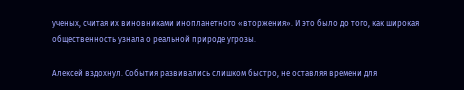ученых, считая их виновниками инопланетного «вторжения». И это было до того, как широкая общественность узнала о реальной природе угрозы.

Алексей вздохнул. События развивались слишком быстро, не оставляя времени для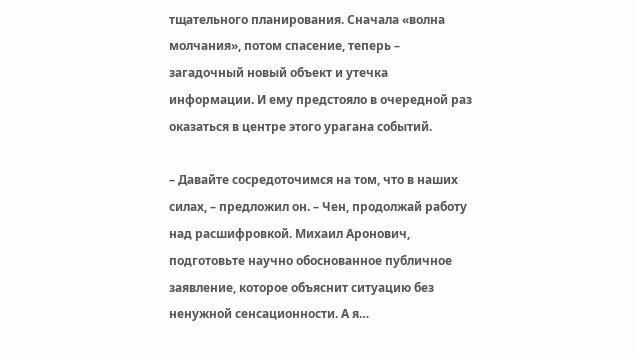тщательного планирования. Сначала «волна молчания», потом спасение, теперь – загадочный новый объект и утечка информации. И ему предстояло в очередной раз оказаться в центре этого урагана событий.

– Давайте сосредоточимся на том, что в наших силах, – предложил он. – Чен, продолжай работу над расшифровкой. Михаил Аронович, подготовьте научно обоснованное публичное заявление, которое объяснит ситуацию без ненужной сенсационности. А я…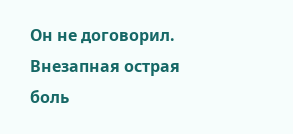Он не договорил. Внезапная острая боль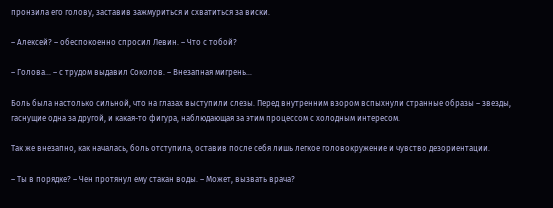пронзила его голову, заставив зажмуриться и схватиться за виски.

– Алексей? – обеспокоенно спросил Левин. – Что с тобой?

– Голова… – с трудом выдавил Соколов. – Внезапная мигрень…

Боль была настолько сильной, что на глазах выступили слезы. Перед внутренним взором вспыхнули странные образы – звезды, гаснущие одна за другой, и какая-то фигура, наблюдающая за этим процессом с холодным интересом.

Так же внезапно, как началась, боль отступила, оставив после себя лишь легкое головокружение и чувство дезориентации.

– Ты в порядке? – Чен протянул ему стакан воды. – Может, вызвать врача?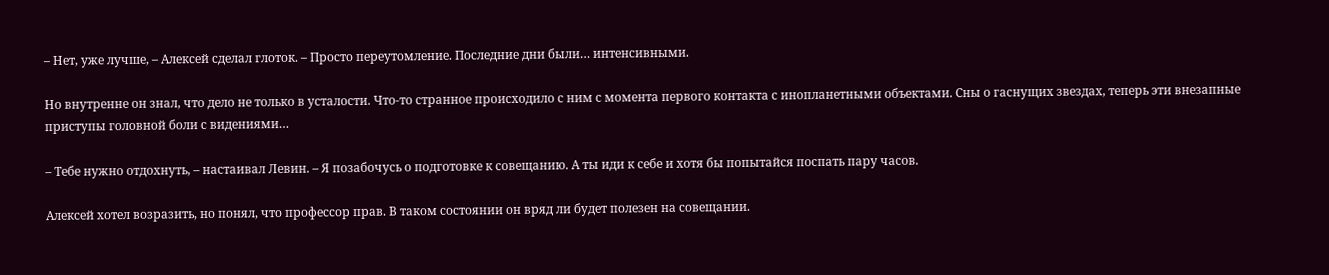– Нет, уже лучше, – Алексей сделал глоток. – Просто переутомление. Последние дни были… интенсивными.

Но внутренне он знал, что дело не только в усталости. Что-то странное происходило с ним с момента первого контакта с инопланетными объектами. Сны о гаснущих звездах, теперь эти внезапные приступы головной боли с видениями…

– Тебе нужно отдохнуть, – настаивал Левин. – Я позабочусь о подготовке к совещанию. А ты иди к себе и хотя бы попытайся поспать пару часов.

Алексей хотел возразить, но понял, что профессор прав. В таком состоянии он вряд ли будет полезен на совещании.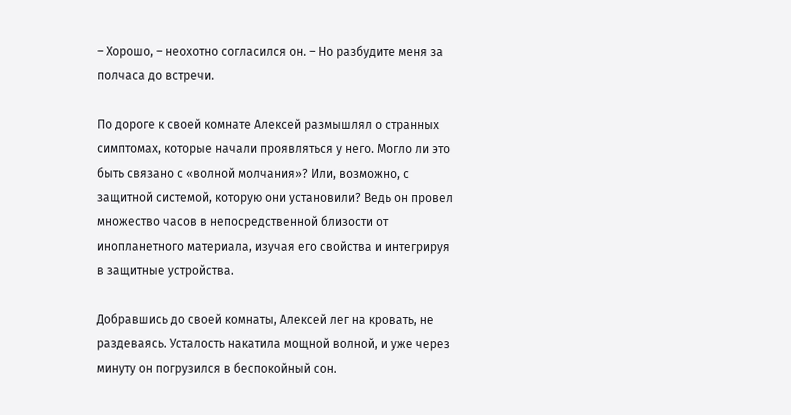– Хорошо, – неохотно согласился он. – Но разбудите меня за полчаса до встречи.

По дороге к своей комнате Алексей размышлял о странных симптомах, которые начали проявляться у него. Могло ли это быть связано с «волной молчания»? Или, возможно, с защитной системой, которую они установили? Ведь он провел множество часов в непосредственной близости от инопланетного материала, изучая его свойства и интегрируя в защитные устройства.

Добравшись до своей комнаты, Алексей лег на кровать, не раздеваясь. Усталость накатила мощной волной, и уже через минуту он погрузился в беспокойный сон.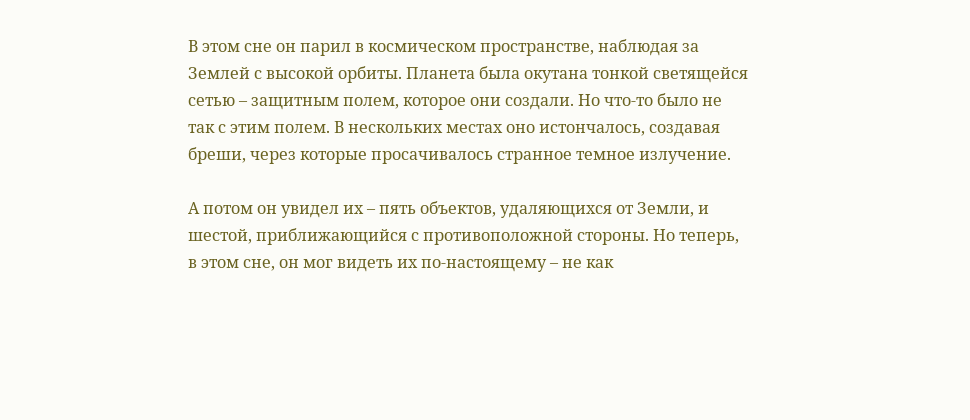В этом сне он парил в космическом пространстве, наблюдая за Землей с высокой орбиты. Планета была окутана тонкой светящейся сетью – защитным полем, которое они создали. Но что-то было не так с этим полем. В нескольких местах оно истончалось, создавая бреши, через которые просачивалось странное темное излучение.

А потом он увидел их – пять объектов, удаляющихся от Земли, и шестой, приближающийся с противоположной стороны. Но теперь, в этом сне, он мог видеть их по-настоящему – не как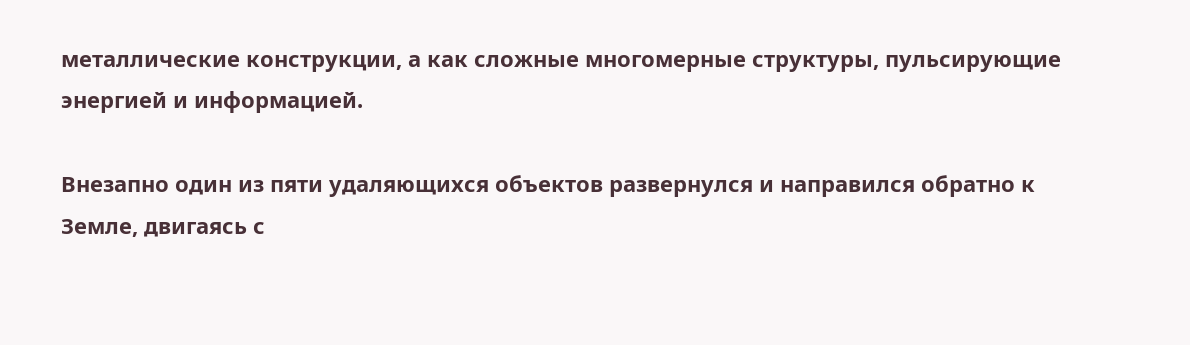металлические конструкции, а как сложные многомерные структуры, пульсирующие энергией и информацией.

Внезапно один из пяти удаляющихся объектов развернулся и направился обратно к Земле, двигаясь с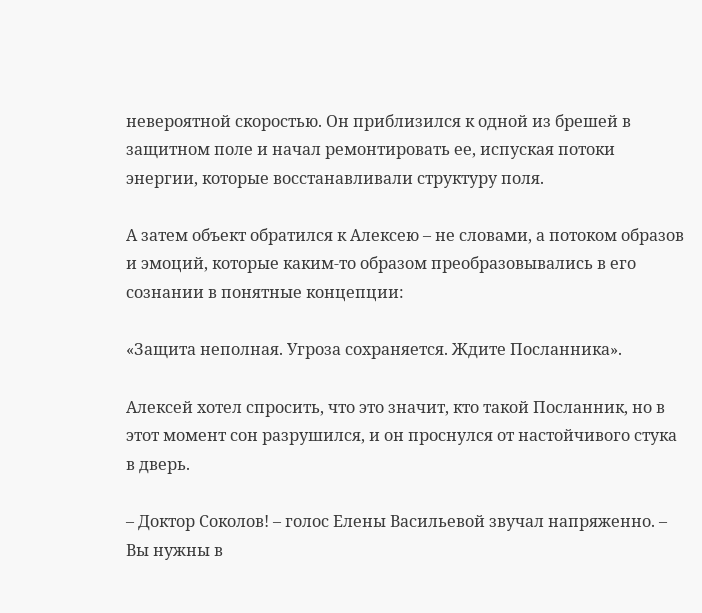невероятной скоростью. Он приблизился к одной из брешей в защитном поле и начал ремонтировать ее, испуская потоки энергии, которые восстанавливали структуру поля.

А затем объект обратился к Алексею – не словами, а потоком образов и эмоций, которые каким-то образом преобразовывались в его сознании в понятные концепции:

«Защита неполная. Угроза сохраняется. Ждите Посланника».

Алексей хотел спросить, что это значит, кто такой Посланник, но в этот момент сон разрушился, и он проснулся от настойчивого стука в дверь.

– Доктор Соколов! – голос Елены Васильевой звучал напряженно. – Вы нужны в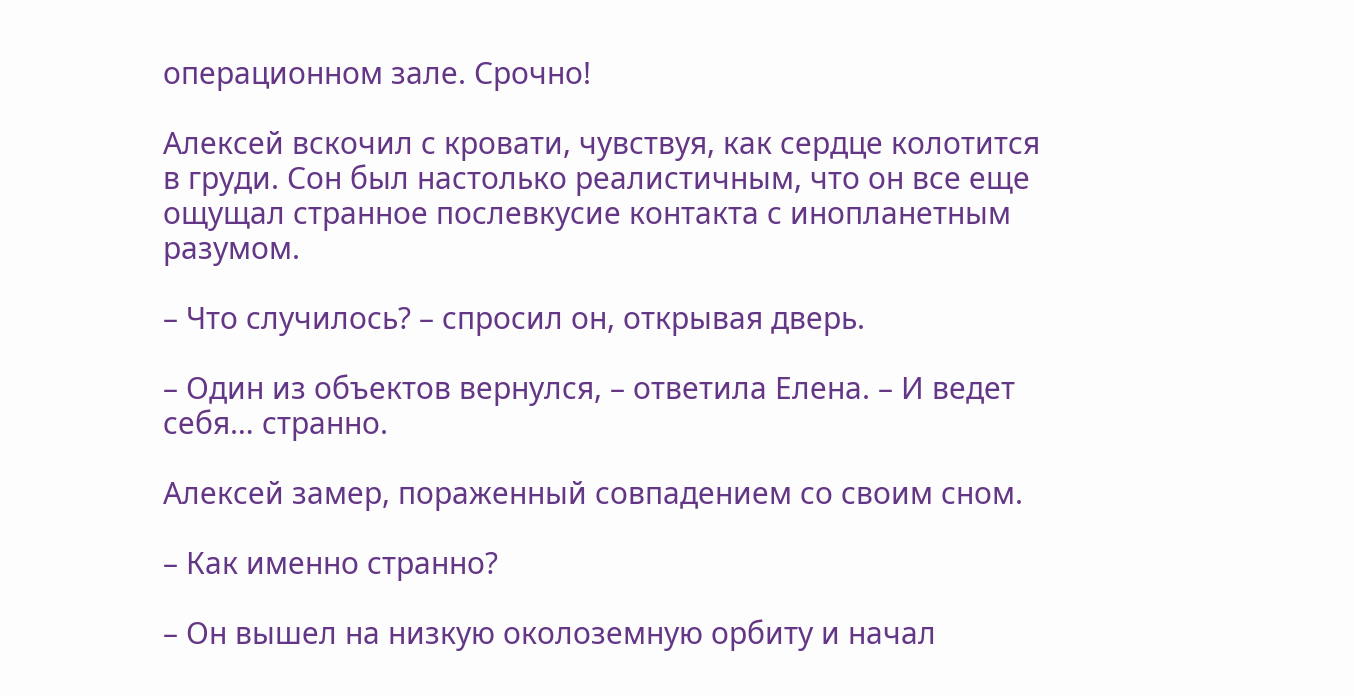операционном зале. Срочно!

Алексей вскочил с кровати, чувствуя, как сердце колотится в груди. Сон был настолько реалистичным, что он все еще ощущал странное послевкусие контакта с инопланетным разумом.

– Что случилось? – спросил он, открывая дверь.

– Один из объектов вернулся, – ответила Елена. – И ведет себя… странно.

Алексей замер, пораженный совпадением со своим сном.

– Как именно странно?

– Он вышел на низкую околоземную орбиту и начал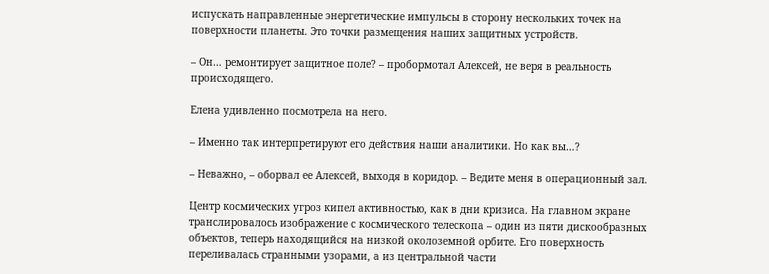испускать направленные энергетические импульсы в сторону нескольких точек на поверхности планеты. Это точки размещения наших защитных устройств.

– Он… ремонтирует защитное поле? – пробормотал Алексей, не веря в реальность происходящего.

Елена удивленно посмотрела на него.

– Именно так интерпретируют его действия наши аналитики. Но как вы…?

– Неважно, – оборвал ее Алексей, выходя в коридор. – Ведите меня в операционный зал.

Центр космических угроз кипел активностью, как в дни кризиса. На главном экране транслировалось изображение с космического телескопа – один из пяти дискообразных объектов, теперь находящийся на низкой околоземной орбите. Его поверхность переливалась странными узорами, а из центральной части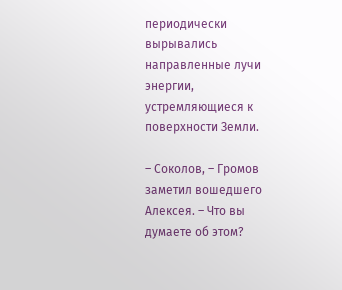периодически вырывались направленные лучи энергии, устремляющиеся к поверхности Земли.

– Соколов, – Громов заметил вошедшего Алексея. – Что вы думаете об этом?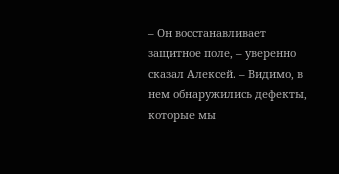– Он восстанавливает защитное поле, – уверенно сказал Алексей. – Видимо, в нем обнаружились дефекты, которые мы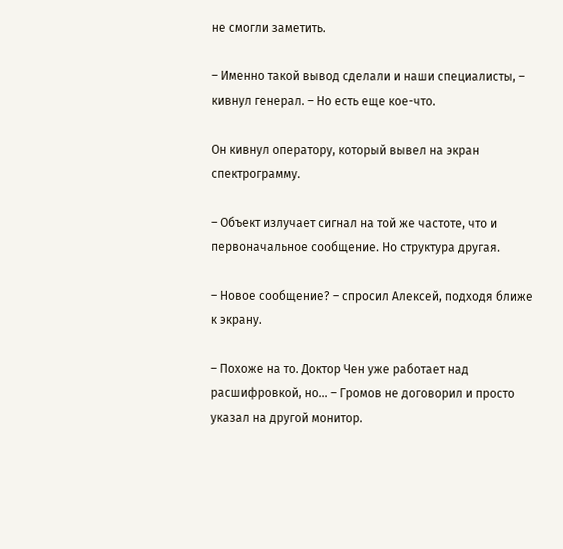не смогли заметить.

– Именно такой вывод сделали и наши специалисты, – кивнул генерал. – Но есть еще кое-что.

Он кивнул оператору, который вывел на экран спектрограмму.

– Объект излучает сигнал на той же частоте, что и первоначальное сообщение. Но структура другая.

– Новое сообщение? – спросил Алексей, подходя ближе к экрану.

– Похоже на то. Доктор Чен уже работает над расшифровкой, но… – Громов не договорил и просто указал на другой монитор.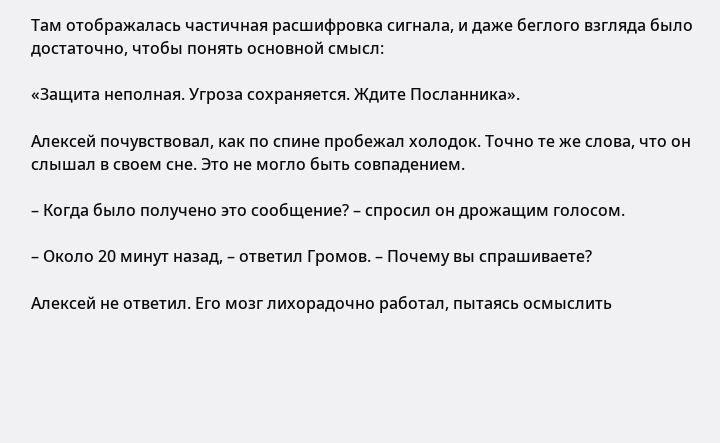Там отображалась частичная расшифровка сигнала, и даже беглого взгляда было достаточно, чтобы понять основной смысл:

«Защита неполная. Угроза сохраняется. Ждите Посланника».

Алексей почувствовал, как по спине пробежал холодок. Точно те же слова, что он слышал в своем сне. Это не могло быть совпадением.

– Когда было получено это сообщение? – спросил он дрожащим голосом.

– Около 20 минут назад, – ответил Громов. – Почему вы спрашиваете?

Алексей не ответил. Его мозг лихорадочно работал, пытаясь осмыслить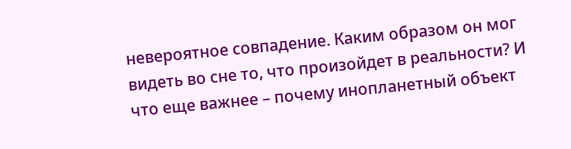невероятное совпадение. Каким образом он мог видеть во сне то, что произойдет в реальности? И что еще важнее – почему инопланетный объект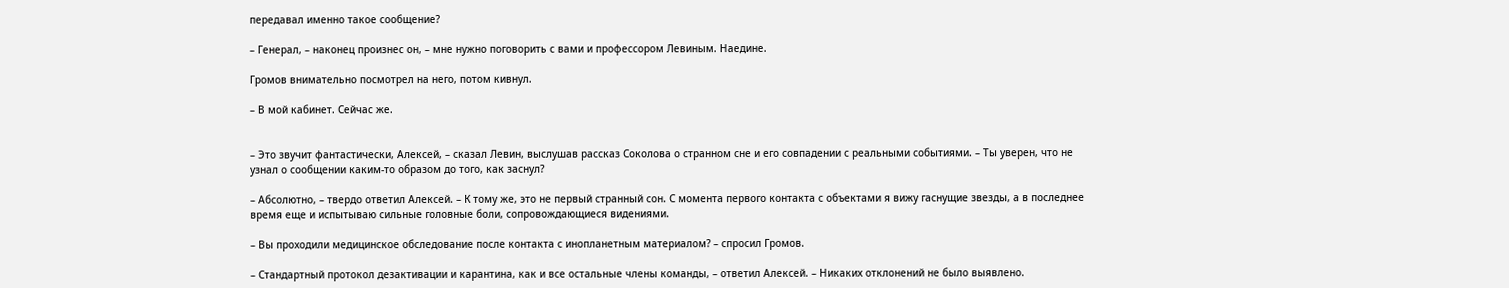передавал именно такое сообщение?

– Генерал, – наконец произнес он, – мне нужно поговорить с вами и профессором Левиным. Наедине.

Громов внимательно посмотрел на него, потом кивнул.

– В мой кабинет. Сейчас же.


– Это звучит фантастически, Алексей, – сказал Левин, выслушав рассказ Соколова о странном сне и его совпадении с реальными событиями. – Ты уверен, что не узнал о сообщении каким-то образом до того, как заснул?

– Абсолютно, – твердо ответил Алексей. – К тому же, это не первый странный сон. С момента первого контакта с объектами я вижу гаснущие звезды, а в последнее время еще и испытываю сильные головные боли, сопровождающиеся видениями.

– Вы проходили медицинское обследование после контакта с инопланетным материалом? – спросил Громов.

– Стандартный протокол дезактивации и карантина, как и все остальные члены команды, – ответил Алексей. – Никаких отклонений не было выявлено.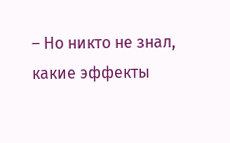– Но никто не знал, какие эффекты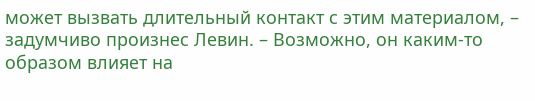может вызвать длительный контакт с этим материалом, – задумчиво произнес Левин. – Возможно, он каким-то образом влияет на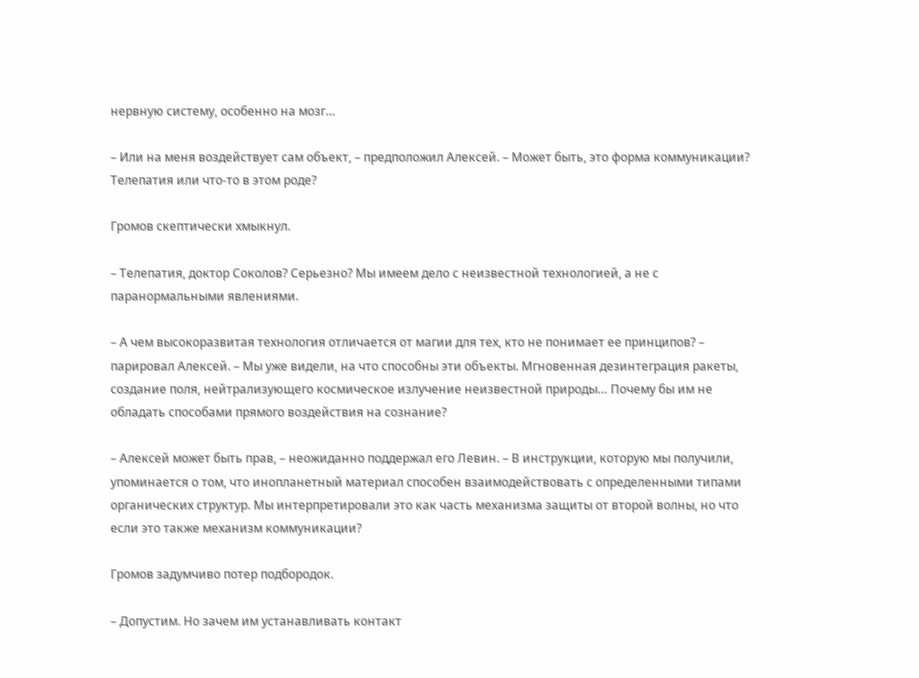нервную систему, особенно на мозг…

– Или на меня воздействует сам объект, – предположил Алексей. – Может быть, это форма коммуникации? Телепатия или что-то в этом роде?

Громов скептически хмыкнул.

– Телепатия, доктор Соколов? Серьезно? Мы имеем дело с неизвестной технологией, а не с паранормальными явлениями.

– А чем высокоразвитая технология отличается от магии для тех, кто не понимает ее принципов? – парировал Алексей. – Мы уже видели, на что способны эти объекты. Мгновенная дезинтеграция ракеты, создание поля, нейтрализующего космическое излучение неизвестной природы… Почему бы им не обладать способами прямого воздействия на сознание?

– Алексей может быть прав, – неожиданно поддержал его Левин. – В инструкции, которую мы получили, упоминается о том, что инопланетный материал способен взаимодействовать с определенными типами органических структур. Мы интерпретировали это как часть механизма защиты от второй волны, но что если это также механизм коммуникации?

Громов задумчиво потер подбородок.

– Допустим. Но зачем им устанавливать контакт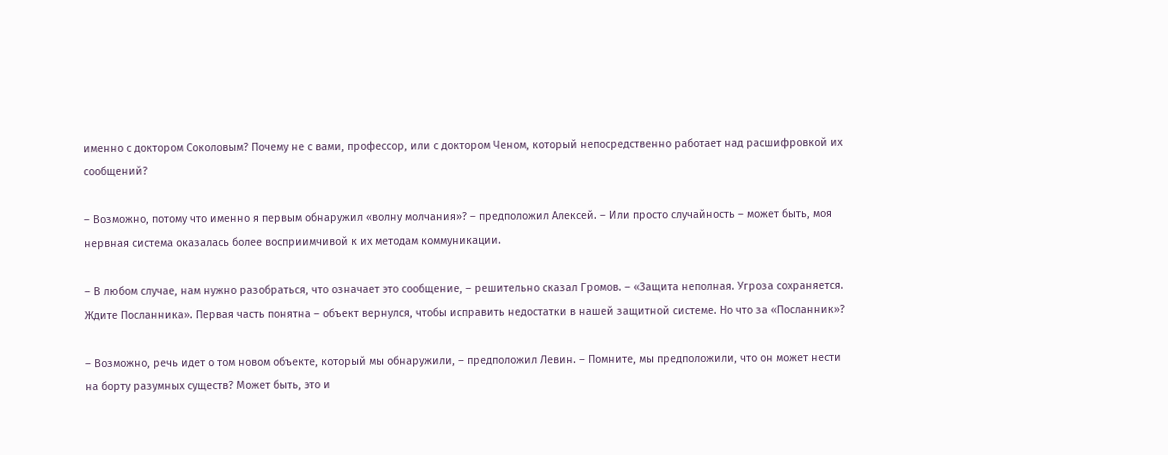именно с доктором Соколовым? Почему не с вами, профессор, или с доктором Ченом, который непосредственно работает над расшифровкой их сообщений?

– Возможно, потому что именно я первым обнаружил «волну молчания»? – предположил Алексей. – Или просто случайность – может быть, моя нервная система оказалась более восприимчивой к их методам коммуникации.

– В любом случае, нам нужно разобраться, что означает это сообщение, – решительно сказал Громов. – «Защита неполная. Угроза сохраняется. Ждите Посланника». Первая часть понятна – объект вернулся, чтобы исправить недостатки в нашей защитной системе. Но что за «Посланник»?

– Возможно, речь идет о том новом объекте, который мы обнаружили, – предположил Левин. – Помните, мы предположили, что он может нести на борту разумных существ? Может быть, это и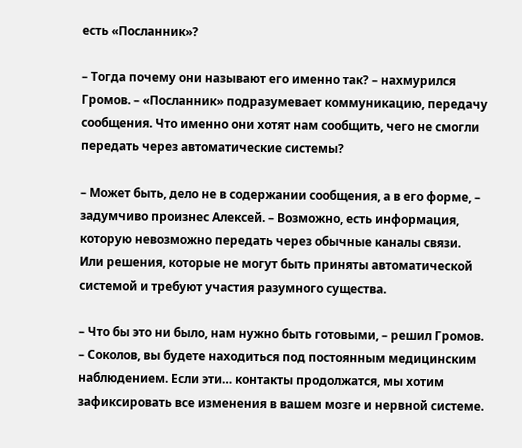есть «Посланник»?

– Тогда почему они называют его именно так? – нахмурился Громов. – «Посланник» подразумевает коммуникацию, передачу сообщения. Что именно они хотят нам сообщить, чего не смогли передать через автоматические системы?

– Может быть, дело не в содержании сообщения, а в его форме, – задумчиво произнес Алексей. – Возможно, есть информация, которую невозможно передать через обычные каналы связи. Или решения, которые не могут быть приняты автоматической системой и требуют участия разумного существа.

– Что бы это ни было, нам нужно быть готовыми, – решил Громов. – Соколов, вы будете находиться под постоянным медицинским наблюдением. Если эти… контакты продолжатся, мы хотим зафиксировать все изменения в вашем мозге и нервной системе.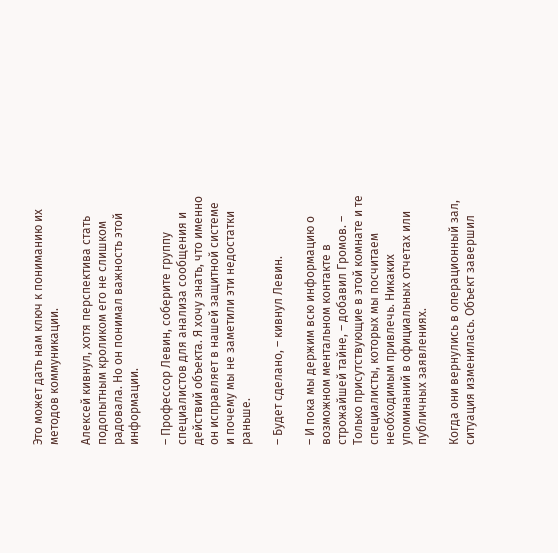Это может дать нам ключ к пониманию их методов коммуникации.

Алексей кивнул, хотя перспектива стать подопытным кроликом его не слишком радовала. Но он понимал важность этой информации.

– Профессор Левин, соберите группу специалистов для анализа сообщения и действий объекта. Я хочу знать, что именно он исправляет в нашей защитной системе и почему мы не заметили эти недостатки раньше.

– Будет сделано, – кивнул Левин.

– И пока мы держим всю информацию о возможном ментальном контакте в строжайшей тайне, – добавил Громов. – Только присутствующие в этой комнате и те специалисты, которых мы посчитаем необходимым привлечь. Никаких упоминаний в официальных отчетах или публичных заявлениях.

Когда они вернулись в операционный зал, ситуация изменилась. Объект завершил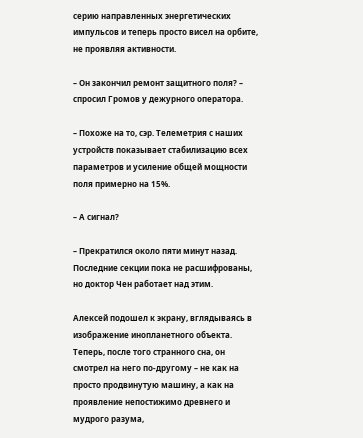серию направленных энергетических импульсов и теперь просто висел на орбите, не проявляя активности.

– Он закончил ремонт защитного поля? – спросил Громов у дежурного оператора.

– Похоже на то, сэр. Телеметрия с наших устройств показывает стабилизацию всех параметров и усиление общей мощности поля примерно на 15%.

– А сигнал?

– Прекратился около пяти минут назад. Последние секции пока не расшифрованы, но доктор Чен работает над этим.

Алексей подошел к экрану, вглядываясь в изображение инопланетного объекта. Теперь, после того странного сна, он смотрел на него по-другому – не как на просто продвинутую машину, а как на проявление непостижимо древнего и мудрого разума,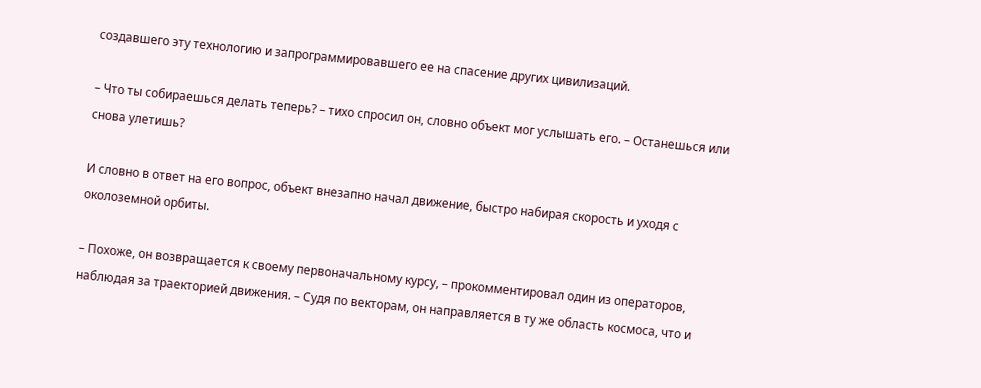создавшего эту технологию и запрограммировавшего ее на спасение других цивилизаций.

– Что ты собираешься делать теперь? – тихо спросил он, словно объект мог услышать его. – Останешься или снова улетишь?

И словно в ответ на его вопрос, объект внезапно начал движение, быстро набирая скорость и уходя с околоземной орбиты.

– Похоже, он возвращается к своему первоначальному курсу, – прокомментировал один из операторов, наблюдая за траекторией движения. – Судя по векторам, он направляется в ту же область космоса, что и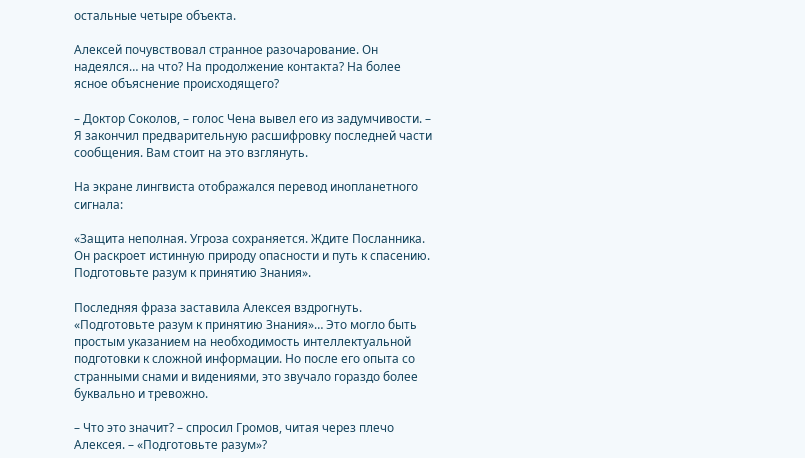остальные четыре объекта.

Алексей почувствовал странное разочарование. Он надеялся… на что? На продолжение контакта? На более ясное объяснение происходящего?

– Доктор Соколов, – голос Чена вывел его из задумчивости. – Я закончил предварительную расшифровку последней части сообщения. Вам стоит на это взглянуть.

На экране лингвиста отображался перевод инопланетного сигнала:

«Защита неполная. Угроза сохраняется. Ждите Посланника. Он раскроет истинную природу опасности и путь к спасению. Подготовьте разум к принятию Знания».

Последняя фраза заставила Алексея вздрогнуть. «Подготовьте разум к принятию Знания»… Это могло быть простым указанием на необходимость интеллектуальной подготовки к сложной информации. Но после его опыта со странными снами и видениями, это звучало гораздо более буквально и тревожно.

– Что это значит? – спросил Громов, читая через плечо Алексея. – «Подготовьте разум»?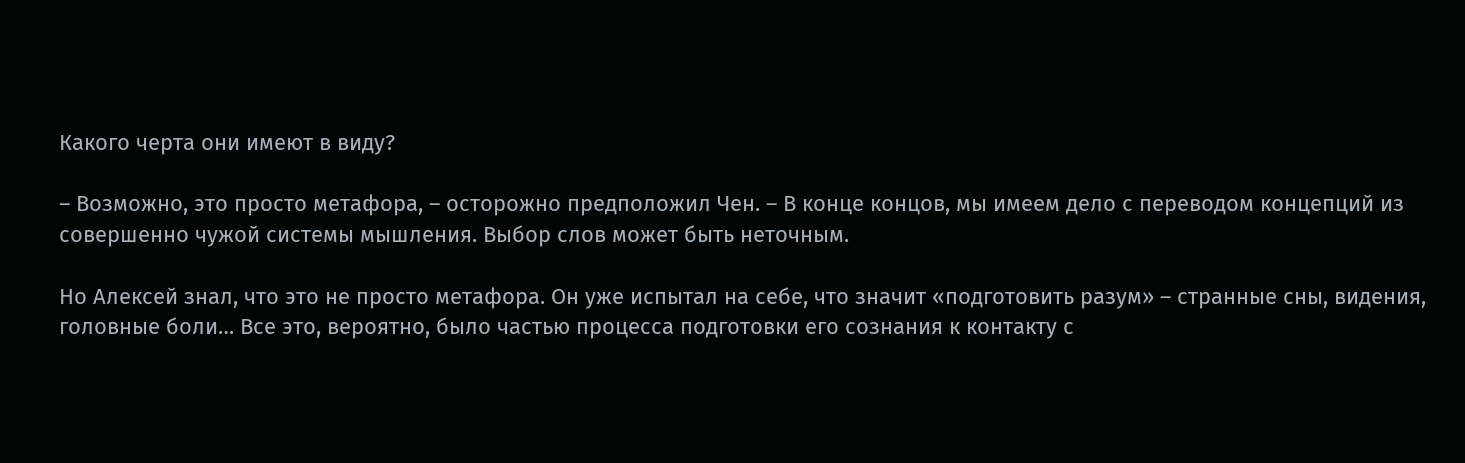Какого черта они имеют в виду?

– Возможно, это просто метафора, – осторожно предположил Чен. – В конце концов, мы имеем дело с переводом концепций из совершенно чужой системы мышления. Выбор слов может быть неточным.

Но Алексей знал, что это не просто метафора. Он уже испытал на себе, что значит «подготовить разум» – странные сны, видения, головные боли… Все это, вероятно, было частью процесса подготовки его сознания к контакту с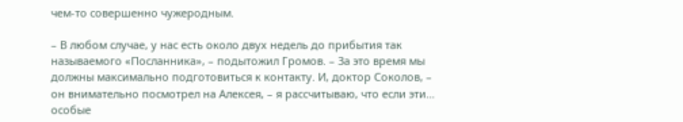чем-то совершенно чужеродным.

– В любом случае, у нас есть около двух недель до прибытия так называемого «Посланника», – подытожил Громов. – За это время мы должны максимально подготовиться к контакту. И, доктор Соколов, – он внимательно посмотрел на Алексея, – я рассчитываю, что если эти… особые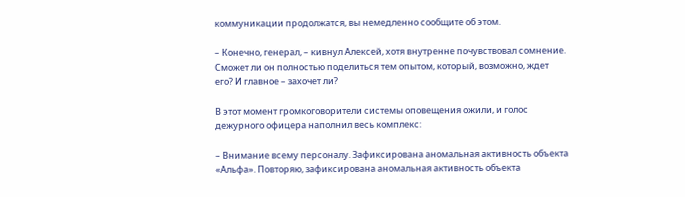коммуникации продолжатся, вы немедленно сообщите об этом.

– Конечно, генерал, – кивнул Алексей, хотя внутренне почувствовал сомнение. Сможет ли он полностью поделиться тем опытом, который, возможно, ждет его? И главное – захочет ли?

В этот момент громкоговорители системы оповещения ожили, и голос дежурного офицера наполнил весь комплекс:

– Внимание всему персоналу. Зафиксирована аномальная активность объекта «Альфа». Повторяю, зафиксирована аномальная активность объекта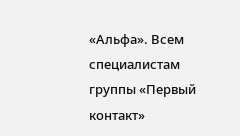«Альфа». Всем специалистам группы «Первый контакт»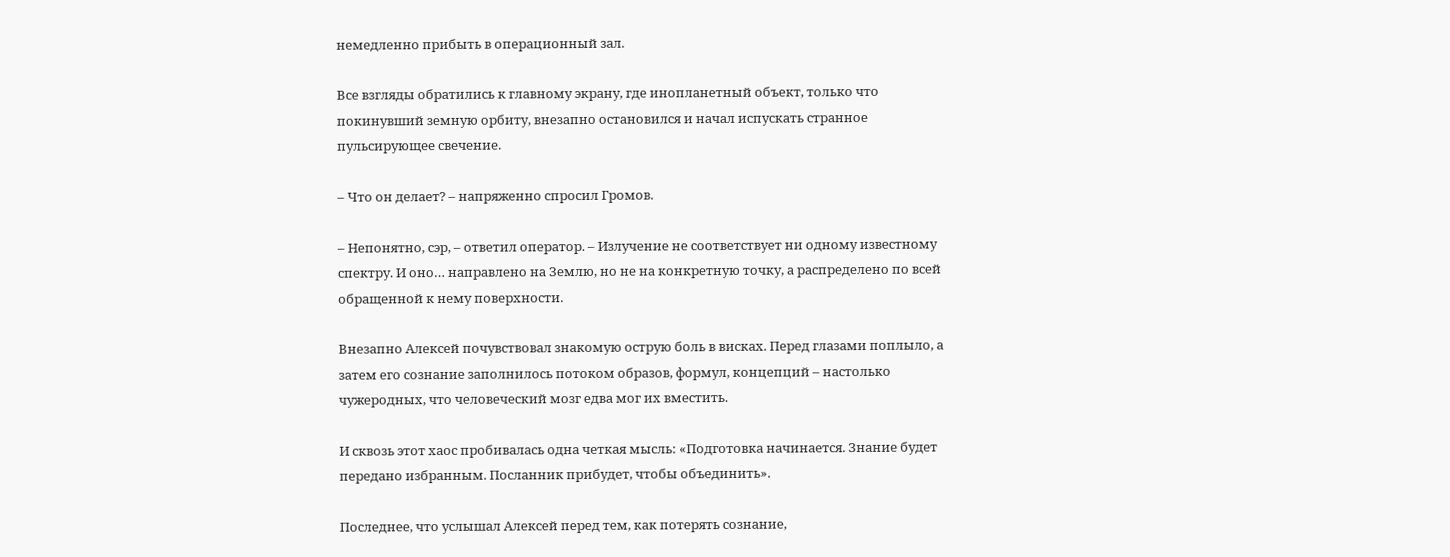немедленно прибыть в операционный зал.

Все взгляды обратились к главному экрану, где инопланетный объект, только что покинувший земную орбиту, внезапно остановился и начал испускать странное пульсирующее свечение.

– Что он делает? – напряженно спросил Громов.

– Непонятно, сэр, – ответил оператор. – Излучение не соответствует ни одному известному спектру. И оно… направлено на Землю, но не на конкретную точку, а распределено по всей обращенной к нему поверхности.

Внезапно Алексей почувствовал знакомую острую боль в висках. Перед глазами поплыло, а затем его сознание заполнилось потоком образов, формул, концепций – настолько чужеродных, что человеческий мозг едва мог их вместить.

И сквозь этот хаос пробивалась одна четкая мысль: «Подготовка начинается. Знание будет передано избранным. Посланник прибудет, чтобы объединить».

Последнее, что услышал Алексей перед тем, как потерять сознание,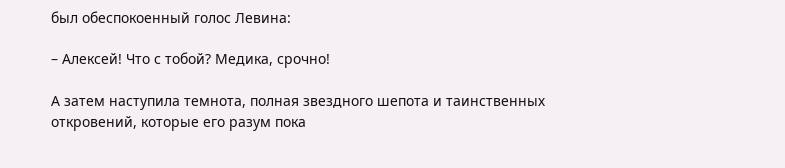был обеспокоенный голос Левина:

– Алексей! Что с тобой? Медика, срочно!

А затем наступила темнота, полная звездного шепота и таинственных откровений, которые его разум пока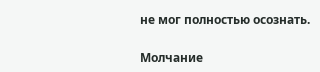не мог полностью осознать.

Молчание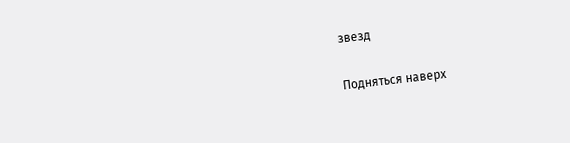звезд

Подняться наверх